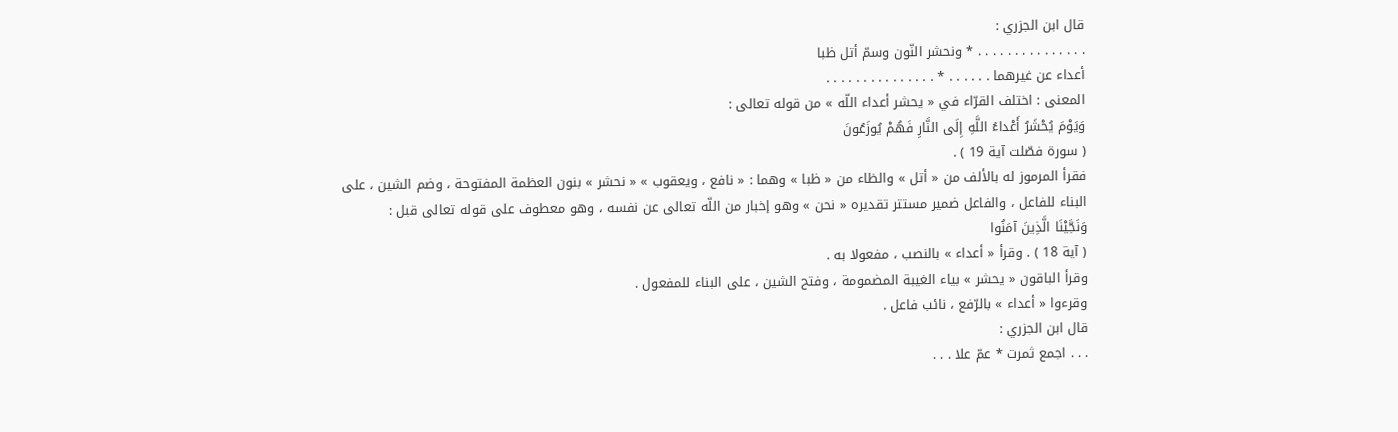قال ابن الجزري :
. . . . . . . . . . . . . . . * ونحشر النّون وسمّ أتل ظبا
أعداء عن غيرهما . . . . . . * . . . . . . . . . . . . . . .
المعنى : اختلف القرّاء في « يحشر أعداء اللّه » من قوله تعالى :
وَيَوْمَ يُحْشَرُ أَعْداءُ اللَّهِ إِلَى النَّارِ فَهُمْ يُوزَعُونَ
( سورة فصّلت آية 19 ) .
فقرأ المرموز له بالألف من « أتل » والظاء من « ظبا » وهما : « نافع ، ويعقوب » « نحشر » بنون العظمة المفتوحة ، وضم الشين ، على البناء للفاعل ، والفاعل ضمير مستتر تقديره « نحن » وهو إخبار من اللّه تعالى عن نفسه ، وهو معطوف على قوله تعالى قبل :
وَنَجَّيْنَا الَّذِينَ آمَنُوا
( آية 18 ) . وقرأ « أعداء » بالنصب ، مفعولا به .
وقرأ الباقون « يحشر » بياء الغيبة المضمومة ، وفتح الشين ، على البناء للمفعول .
وقرءوا « أعداء » بالرّفع ، نائب فاعل .
قال ابن الجزري :
. . . اجمع ثمرت * عمّ علا . . .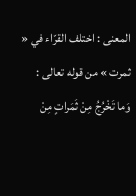المعنى : اختلف القرّاء في « ثمرت » من قوله تعالى :
وَما تَخْرُجُ مِنْ ثَمَراتٍ مِنْ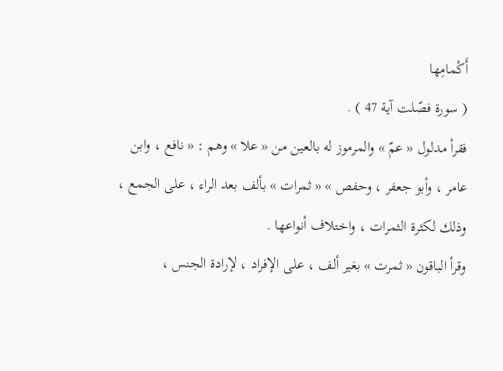أَكْمامِها
( سورة فصّلت آية 47 ) .
فقرأ مدلول « عمّ » والمرموز له بالعين من « علا » وهم : « نافع ، وابن عامر ، وأبو جعفر ، وحفص » « ثمرات » بألف بعد الراء ، على الجمع ، وذلك لكثرة الثمرات ، واختلاف أنواعها .
وقرأ الباقون « ثمرت » بغير ألف ، على الإفراد ، لإرادة الجنس ،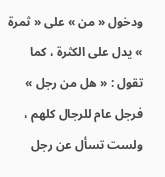ودخول « من » على « ثمرة » يدل على الكثرة ، كما تقول : « هل من رجل » فرجل عام للرجال كلهم ، ولست تسأل عن رجل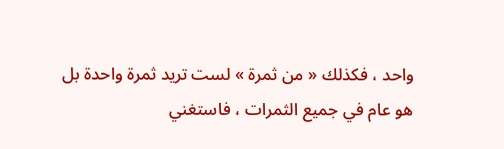واحد ، فكذلك « من ثمرة » لست تريد ثمرة واحدة بل هو عام في جميع الثمرات ، فاستغني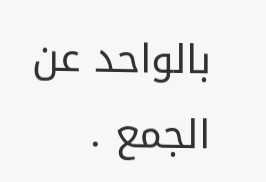بالواحد عن الجمع .